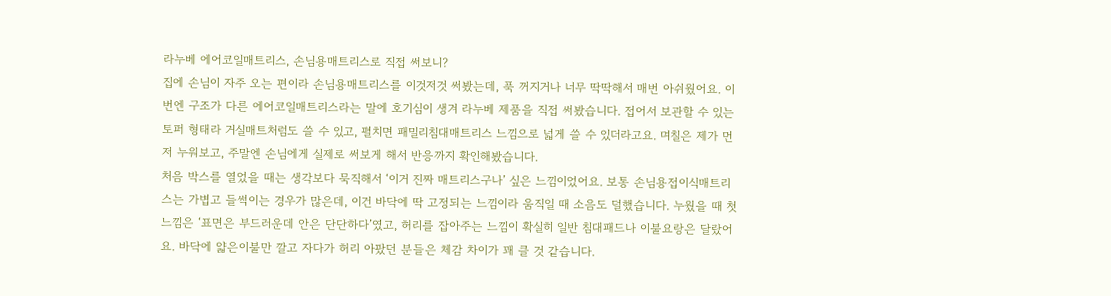라누베 에어코일매트리스, 손님용매트리스로 직접 써보니?
집에 손님이 자주 오는 편이라 손님용매트리스를 이것저것 써봤는데, 푹 꺼지거나 너무 딱딱해서 매번 아쉬웠어요. 이번엔 구조가 다른 에어코일매트리스라는 말에 호기심이 생겨 라누베 제품을 직접 써봤습니다. 접어서 보관할 수 있는 토퍼 형태라 거실매트처럼도 쓸 수 있고, 펼치면 패밀리침대매트리스 느낌으로 넓게 쓸 수 있더라고요. 며칠은 제가 먼저 누워보고, 주말엔 손님에게 실제로 써보게 해서 반응까지 확인해봤습니다.
처음 박스를 열었을 때는 생각보다 묵직해서 ‘이거 진짜 매트리스구나’ 싶은 느낌이었어요. 보통 손님용접이식매트리스는 가볍고 들썩이는 경우가 많은데, 이건 바닥에 딱 고정되는 느낌이라 움직일 때 소음도 덜했습니다. 누웠을 때 첫 느낌은 ‘표면은 부드러운데 안은 단단하다’였고, 허리를 잡아주는 느낌이 확실히 일반 침대패드나 이불요랑은 달랐어요. 바닥에 얇은이불만 깔고 자다가 허리 아팠던 분들은 체감 차이가 꽤 클 것 같습니다.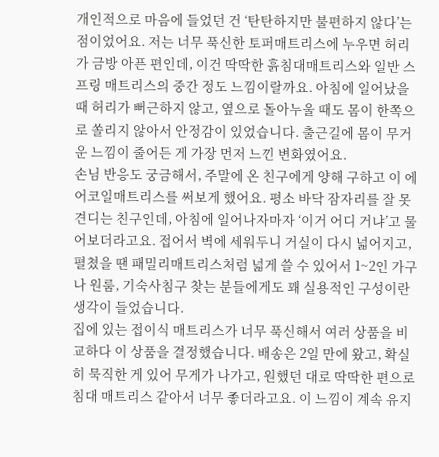개인적으로 마음에 들었던 건 ‘탄탄하지만 불편하지 않다’는 점이었어요. 저는 너무 푹신한 토퍼매트리스에 누우면 허리가 금방 아픈 편인데, 이건 딱딱한 흙침대매트리스와 일반 스프링 매트리스의 중간 정도 느낌이랄까요. 아침에 일어났을 때 허리가 뻐근하지 않고, 옆으로 돌아누울 때도 몸이 한쪽으로 쏠리지 않아서 안정감이 있었습니다. 출근길에 몸이 무거운 느낌이 줄어든 게 가장 먼저 느낀 변화였어요.
손님 반응도 궁금해서, 주말에 온 친구에게 양해 구하고 이 에어코일매트리스를 써보게 했어요. 평소 바닥 잠자리를 잘 못 견디는 친구인데, 아침에 일어나자마자 ‘이거 어디 거냐’고 물어보더라고요. 접어서 벽에 세워두니 거실이 다시 넓어지고, 펼쳤을 땐 패밀리매트리스처럼 넓게 쓸 수 있어서 1~2인 가구나 원룸, 기숙사침구 찾는 분들에게도 꽤 실용적인 구성이란 생각이 들었습니다.
집에 있는 접이식 매트리스가 너무 푹신해서 여러 상품을 비교하다 이 상품을 결정했습니다. 배송은 2일 만에 왔고, 확실히 묵직한 게 있어 무게가 나가고, 원했던 대로 딱딱한 편으로 침대 매트리스 같아서 너무 좋더라고요. 이 느낌이 계속 유지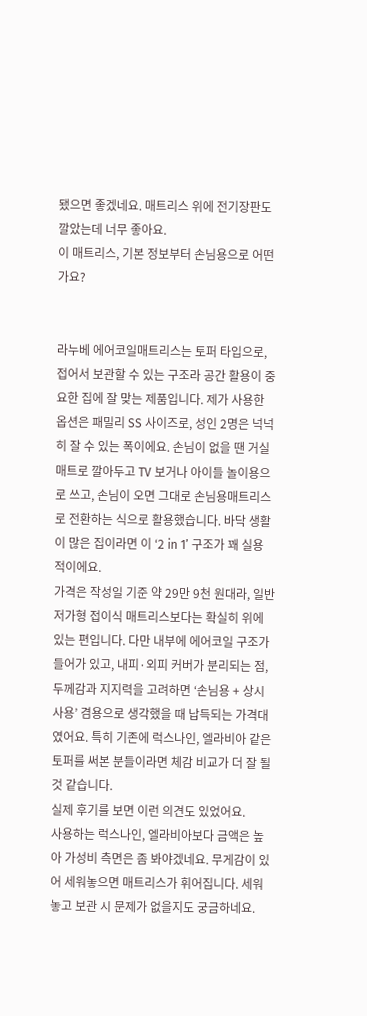됐으면 좋겠네요. 매트리스 위에 전기장판도 깔았는데 너무 좋아요.
이 매트리스, 기본 정보부터 손님용으로 어떤가요?


라누베 에어코일매트리스는 토퍼 타입으로, 접어서 보관할 수 있는 구조라 공간 활용이 중요한 집에 잘 맞는 제품입니다. 제가 사용한 옵션은 패밀리 SS 사이즈로, 성인 2명은 넉넉히 잘 수 있는 폭이에요. 손님이 없을 땐 거실매트로 깔아두고 TV 보거나 아이들 놀이용으로 쓰고, 손님이 오면 그대로 손님용매트리스로 전환하는 식으로 활용했습니다. 바닥 생활이 많은 집이라면 이 ‘2 in 1’ 구조가 꽤 실용적이에요.
가격은 작성일 기준 약 29만 9천 원대라, 일반 저가형 접이식 매트리스보다는 확실히 위에 있는 편입니다. 다만 내부에 에어코일 구조가 들어가 있고, 내피·외피 커버가 분리되는 점, 두께감과 지지력을 고려하면 ‘손님용 + 상시 사용’ 겸용으로 생각했을 때 납득되는 가격대였어요. 특히 기존에 럭스나인, 엘라비아 같은 토퍼를 써본 분들이라면 체감 비교가 더 잘 될 것 같습니다.
실제 후기를 보면 이런 의견도 있었어요.
사용하는 럭스나인, 엘라비아보다 금액은 높아 가성비 측면은 좀 봐야겠네요. 무게감이 있어 세워놓으면 매트리스가 휘어집니다. 세워놓고 보관 시 문제가 없을지도 궁금하네요.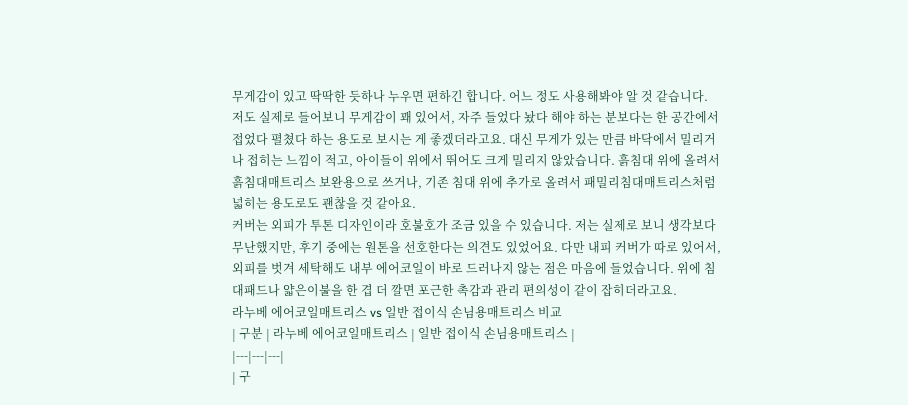무게감이 있고 딱딱한 듯하나 누우면 편하긴 합니다. 어느 정도 사용해봐야 알 것 같습니다.
저도 실제로 들어보니 무게감이 꽤 있어서, 자주 들었다 놨다 해야 하는 분보다는 한 공간에서 접었다 펼쳤다 하는 용도로 보시는 게 좋겠더라고요. 대신 무게가 있는 만큼 바닥에서 밀리거나 접히는 느낌이 적고, 아이들이 위에서 뛰어도 크게 밀리지 않았습니다. 흙침대 위에 올려서 흙침대매트리스 보완용으로 쓰거나, 기존 침대 위에 추가로 올려서 패밀리침대매트리스처럼 넓히는 용도로도 괜찮을 것 같아요.
커버는 외피가 투톤 디자인이라 호불호가 조금 있을 수 있습니다. 저는 실제로 보니 생각보다 무난했지만, 후기 중에는 원톤을 선호한다는 의견도 있었어요. 다만 내피 커버가 따로 있어서, 외피를 벗겨 세탁해도 내부 에어코일이 바로 드러나지 않는 점은 마음에 들었습니다. 위에 침대패드나 얇은이불을 한 겹 더 깔면 포근한 촉감과 관리 편의성이 같이 잡히더라고요.
라누베 에어코일매트리스 vs 일반 접이식 손님용매트리스 비교
| 구분 | 라누베 에어코일매트리스 | 일반 접이식 손님용매트리스 |
|---|---|---|
| 구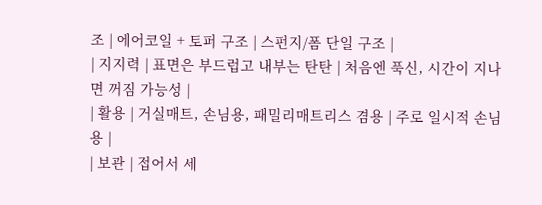조 | 에어코일 + 토퍼 구조 | 스펀지/폼 단일 구조 |
| 지지력 | 표면은 부드럽고 내부는 탄탄 | 처음엔 푹신, 시간이 지나면 꺼짐 가능성 |
| 활용 | 거실매트, 손님용, 패밀리매트리스 겸용 | 주로 일시적 손님용 |
| 보관 | 접어서 세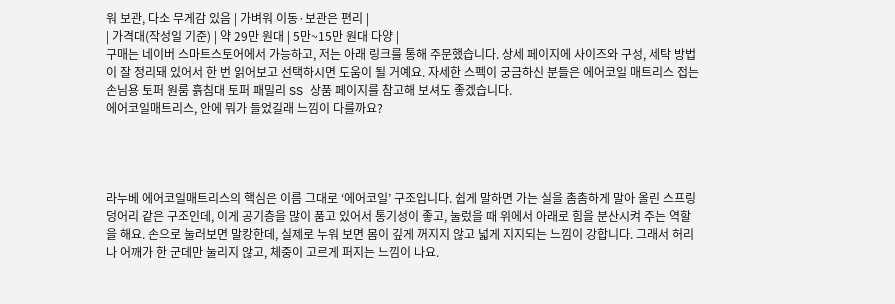워 보관, 다소 무게감 있음 | 가벼워 이동·보관은 편리 |
| 가격대(작성일 기준) | 약 29만 원대 | 5만~15만 원대 다양 |
구매는 네이버 스마트스토어에서 가능하고, 저는 아래 링크를 통해 주문했습니다. 상세 페이지에 사이즈와 구성, 세탁 방법이 잘 정리돼 있어서 한 번 읽어보고 선택하시면 도움이 될 거예요. 자세한 스펙이 궁금하신 분들은 에어코일 매트리스 접는 손님용 토퍼 원룸 흙침대 토퍼 패밀리 SS 상품 페이지를 참고해 보셔도 좋겠습니다.
에어코일매트리스, 안에 뭐가 들었길래 느낌이 다를까요?




라누베 에어코일매트리스의 핵심은 이름 그대로 ‘에어코일’ 구조입니다. 쉽게 말하면 가는 실을 촘촘하게 말아 올린 스프링 덩어리 같은 구조인데, 이게 공기층을 많이 품고 있어서 통기성이 좋고, 눌렀을 때 위에서 아래로 힘을 분산시켜 주는 역할을 해요. 손으로 눌러보면 말캉한데, 실제로 누워 보면 몸이 깊게 꺼지지 않고 넓게 지지되는 느낌이 강합니다. 그래서 허리나 어깨가 한 군데만 눌리지 않고, 체중이 고르게 퍼지는 느낌이 나요.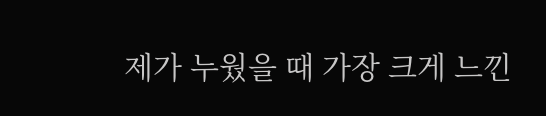제가 누웠을 때 가장 크게 느낀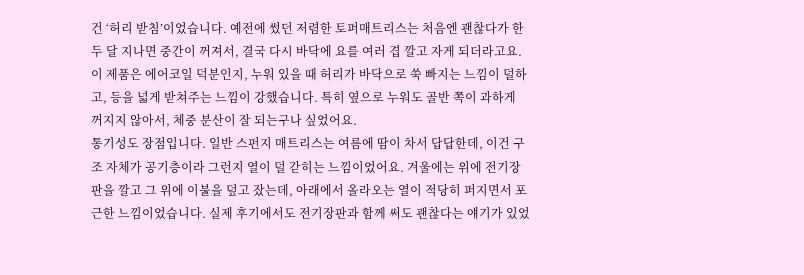건 ‘허리 받침’이었습니다. 예전에 썼던 저렴한 토퍼매트리스는 처음엔 괜찮다가 한두 달 지나면 중간이 꺼져서, 결국 다시 바닥에 요를 여러 겹 깔고 자게 되더라고요. 이 제품은 에어코일 덕분인지, 누워 있을 때 허리가 바닥으로 쑥 빠지는 느낌이 덜하고, 등을 넓게 받쳐주는 느낌이 강했습니다. 특히 옆으로 누워도 골반 쪽이 과하게 꺼지지 않아서, 체중 분산이 잘 되는구나 싶었어요.
통기성도 장점입니다. 일반 스펀지 매트리스는 여름에 땀이 차서 답답한데, 이건 구조 자체가 공기층이라 그런지 열이 덜 갇히는 느낌이었어요. 겨울에는 위에 전기장판을 깔고 그 위에 이불을 덮고 잤는데, 아래에서 올라오는 열이 적당히 퍼지면서 포근한 느낌이었습니다. 실제 후기에서도 전기장판과 함께 써도 괜찮다는 얘기가 있었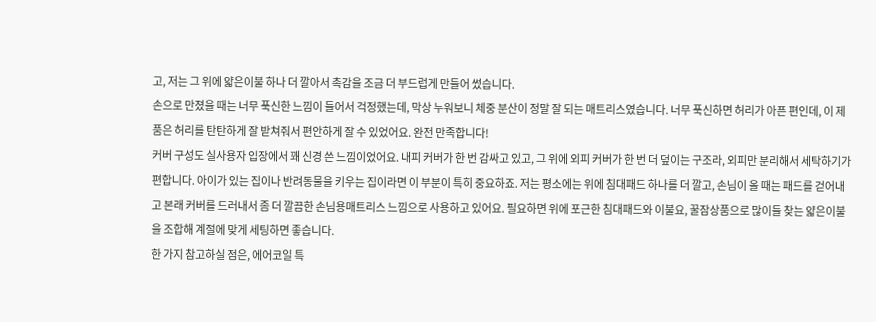고, 저는 그 위에 얇은이불 하나 더 깔아서 촉감을 조금 더 부드럽게 만들어 썼습니다.
손으로 만졌을 때는 너무 푹신한 느낌이 들어서 걱정했는데, 막상 누워보니 체중 분산이 정말 잘 되는 매트리스였습니다. 너무 푹신하면 허리가 아픈 편인데, 이 제품은 허리를 탄탄하게 잘 받쳐줘서 편안하게 잘 수 있었어요. 완전 만족합니다!
커버 구성도 실사용자 입장에서 꽤 신경 쓴 느낌이었어요. 내피 커버가 한 번 감싸고 있고, 그 위에 외피 커버가 한 번 더 덮이는 구조라, 외피만 분리해서 세탁하기가 편합니다. 아이가 있는 집이나 반려동물을 키우는 집이라면 이 부분이 특히 중요하죠. 저는 평소에는 위에 침대패드 하나를 더 깔고, 손님이 올 때는 패드를 걷어내고 본래 커버를 드러내서 좀 더 깔끔한 손님용매트리스 느낌으로 사용하고 있어요. 필요하면 위에 포근한 침대패드와 이불요, 꿀잠상품으로 많이들 찾는 얇은이불을 조합해 계절에 맞게 세팅하면 좋습니다.
한 가지 참고하실 점은, 에어코일 특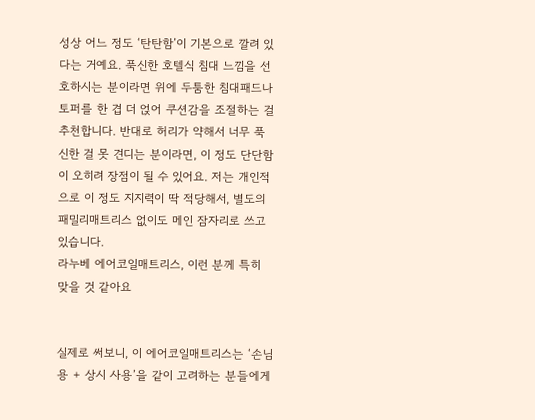성상 어느 정도 ‘탄탄함’이 기본으로 깔려 있다는 거예요. 푹신한 호텔식 침대 느낌을 선호하시는 분이라면 위에 두툼한 침대패드나 토퍼를 한 겹 더 얹어 쿠션감을 조절하는 걸 추천합니다. 반대로 허리가 약해서 너무 푹신한 걸 못 견디는 분이라면, 이 정도 단단함이 오히려 장점이 될 수 있어요. 저는 개인적으로 이 정도 지지력이 딱 적당해서, 별도의 패밀리매트리스 없이도 메인 잠자리로 쓰고 있습니다.
라누베 에어코일매트리스, 이런 분께 특히 맞을 것 같아요


실제로 써보니, 이 에어코일매트리스는 ‘손님용 + 상시 사용’을 같이 고려하는 분들에게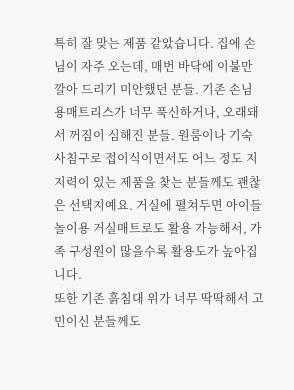특히 잘 맞는 제품 같았습니다. 집에 손님이 자주 오는데, 매번 바닥에 이불만 깔아 드리기 미안했던 분들. 기존 손님용매트리스가 너무 푹신하거나, 오래돼서 꺼짐이 심해진 분들. 원룸이나 기숙사침구로 접이식이면서도 어느 정도 지지력이 있는 제품을 찾는 분들께도 괜찮은 선택지예요. 거실에 펼쳐두면 아이들 놀이용 거실매트로도 활용 가능해서, 가족 구성원이 많을수록 활용도가 높아집니다.
또한 기존 흙침대 위가 너무 딱딱해서 고민이신 분들께도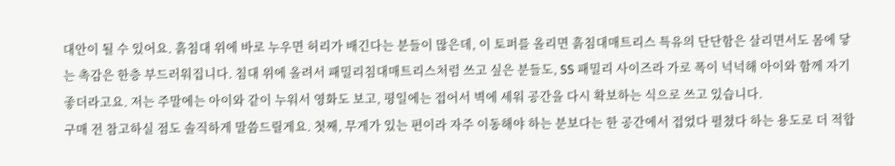대안이 될 수 있어요. 흙침대 위에 바로 누우면 허리가 배긴다는 분들이 많은데, 이 토퍼를 올리면 흙침대매트리스 특유의 단단함은 살리면서도 몸에 닿는 촉감은 한층 부드러워집니다. 침대 위에 올려서 패밀리침대매트리스처럼 쓰고 싶은 분들도, SS 패밀리 사이즈라 가로 폭이 넉넉해 아이와 함께 자기 좋더라고요. 저는 주말에는 아이와 같이 누워서 영화도 보고, 평일에는 접어서 벽에 세워 공간을 다시 확보하는 식으로 쓰고 있습니다.
구매 전 참고하실 점도 솔직하게 말씀드릴게요. 첫째, 무게가 있는 편이라 자주 이동해야 하는 분보다는 한 공간에서 접었다 펼쳤다 하는 용도로 더 적합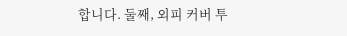합니다. 둘째, 외피 커버 투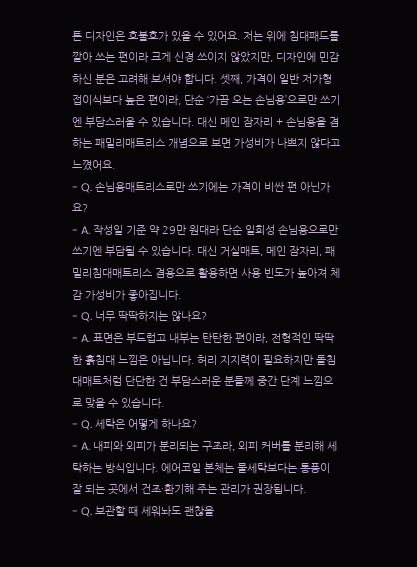톤 디자인은 호불호가 있을 수 있어요. 저는 위에 침대패드를 깔아 쓰는 편이라 크게 신경 쓰이지 않았지만, 디자인에 민감하신 분은 고려해 보셔야 합니다. 셋째, 가격이 일반 저가형 접이식보다 높은 편이라, 단순 ‘가끔 오는 손님용’으로만 쓰기엔 부담스러울 수 있습니다. 대신 메인 잠자리 + 손님용을 겸하는 패밀리매트리스 개념으로 보면 가성비가 나쁘지 않다고 느꼈어요.
- Q. 손님용매트리스로만 쓰기에는 가격이 비싼 편 아닌가요?
- A. 작성일 기준 약 29만 원대라 단순 일회성 손님용으로만 쓰기엔 부담될 수 있습니다. 대신 거실매트, 메인 잠자리, 패밀리침대매트리스 겸용으로 활용하면 사용 빈도가 높아져 체감 가성비가 좋아집니다.
- Q. 너무 딱딱하지는 않나요?
- A. 표면은 부드럽고 내부는 탄탄한 편이라, 전형적인 딱딱한 흙침대 느낌은 아닙니다. 허리 지지력이 필요하지만 돌침대매트처럼 단단한 건 부담스러운 분들께 중간 단계 느낌으로 맞을 수 있습니다.
- Q. 세탁은 어떻게 하나요?
- A. 내피와 외피가 분리되는 구조라, 외피 커버를 분리해 세탁하는 방식입니다. 에어코일 본체는 물세탁보다는 통풍이 잘 되는 곳에서 건조·환기해 주는 관리가 권장됩니다.
- Q. 보관할 때 세워놔도 괜찮을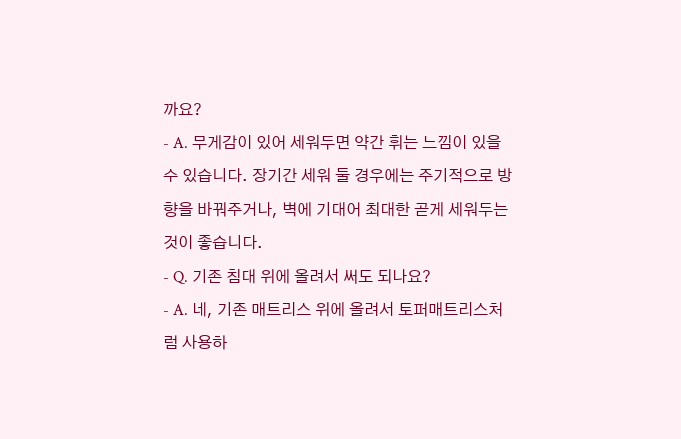까요?
- A. 무게감이 있어 세워두면 약간 휘는 느낌이 있을 수 있습니다. 장기간 세워 둘 경우에는 주기적으로 방향을 바꿔주거나, 벽에 기대어 최대한 곧게 세워두는 것이 좋습니다.
- Q. 기존 침대 위에 올려서 써도 되나요?
- A. 네, 기존 매트리스 위에 올려서 토퍼매트리스처럼 사용하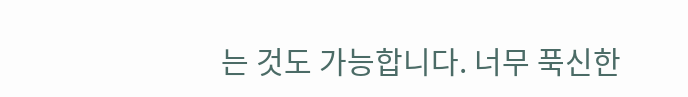는 것도 가능합니다. 너무 푹신한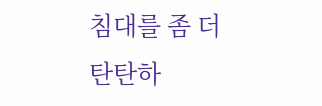침대를 좀 더 탄탄하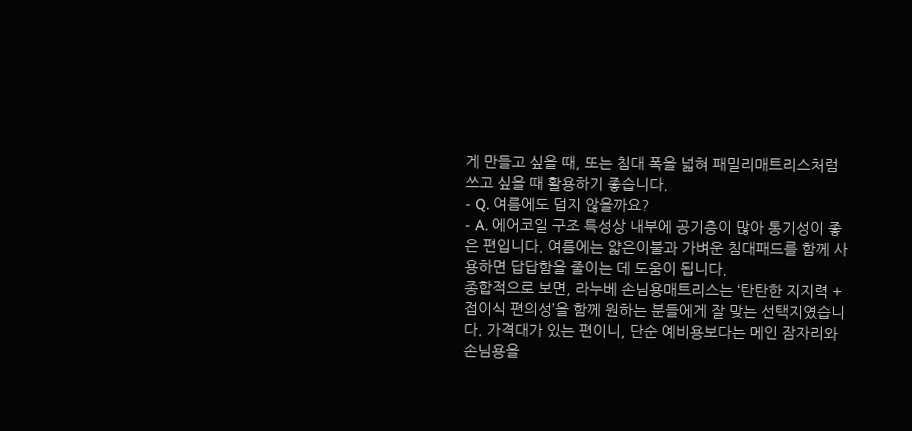게 만들고 싶을 때, 또는 침대 폭을 넓혀 패밀리매트리스처럼 쓰고 싶을 때 활용하기 좋습니다.
- Q. 여름에도 덥지 않을까요?
- A. 에어코일 구조 특성상 내부에 공기층이 많아 통기성이 좋은 편입니다. 여름에는 얇은이불과 가벼운 침대패드를 함께 사용하면 답답함을 줄이는 데 도움이 됩니다.
종합적으로 보면, 라누베 손님용매트리스는 ‘탄탄한 지지력 + 접이식 편의성’을 함께 원하는 분들에게 잘 맞는 선택지였습니다. 가격대가 있는 편이니, 단순 예비용보다는 메인 잠자리와 손님용을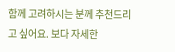함께 고려하시는 분께 추천드리고 싶어요. 보다 자세한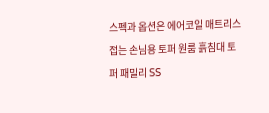스펙과 옵션은 에어코일 매트리스 접는 손님용 토퍼 원룸 흙침대 토퍼 패밀리 SS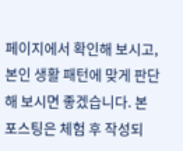페이지에서 확인해 보시고, 본인 생활 패턴에 맞게 판단해 보시면 좋겠습니다. 본 포스팅은 체험 후 작성되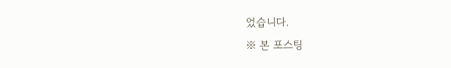었습니다.
※ 본 포스팅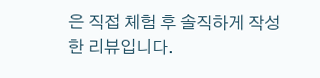은 직접 체험 후 솔직하게 작성한 리뷰입니다.